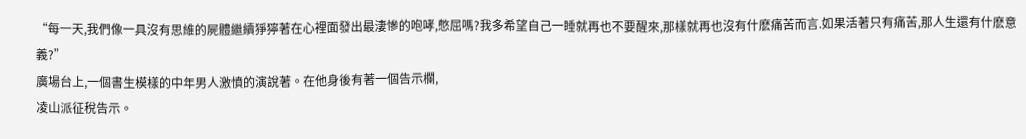“每一天,我們像一具沒有思維的屍體繼續猙獰著在心裡面發出最淒慘的咆哮,憋屈嗎?我多希望自己一睡就再也不要醒來,那樣就再也沒有什麽痛苦而言.如果活著只有痛苦,那人生還有什麽意義?”
廣場台上,一個書生模樣的中年男人激憤的演說著。在他身後有著一個告示欄,
凌山派征稅告示。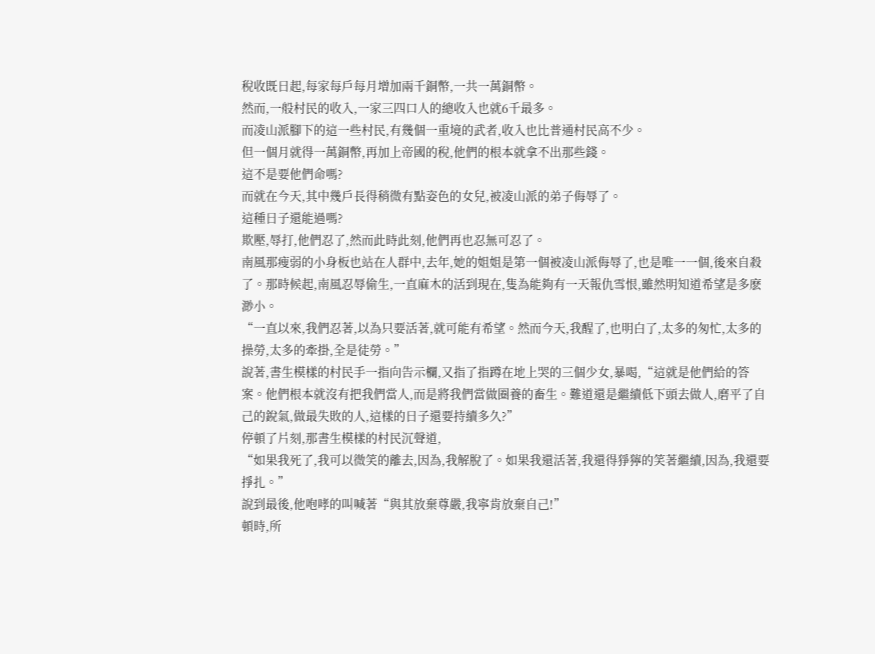稅收既日起,每家每戶每月增加兩千銅幣,一共一萬銅幣。
然而,一般村民的收入,一家三四口人的總收入也就6千最多。
而凌山派腳下的這一些村民,有幾個一重境的武者,收入也比普通村民高不少。
但一個月就得一萬銅幣,再加上帝國的稅,他們的根本就拿不出那些錢。
這不是要他們命嗎?
而就在今天,其中幾戶長得稍微有點姿色的女兒,被凌山派的弟子侮辱了。
這種日子還能過嗎?
欺壓,辱打,他們忍了,然而此時此刻,他們再也忍無可忍了。
南風那瘦弱的小身板也站在人群中,去年,她的姐姐是第一個被凌山派侮辱了,也是唯一一個,後來自殺了。那時候起,南風忍辱偷生,一直麻木的活到現在,隻為能夠有一天報仇雪恨,雖然明知道希望是多麽渺小。
“一直以來,我們忍著,以為只要活著,就可能有希望。然而今天,我醒了,也明白了,太多的匆忙,太多的操勞,太多的牽掛,全是徒勞。”
說著,書生模樣的村民手一指向告示欄,又指了指蹲在地上哭的三個少女,暴喝,“這就是他們給的答案。他們根本就沒有把我們當人,而是將我們當做圈養的畜生。難道還是繼續低下頭去做人,磨平了自己的銳氣,做最失敗的人,這樣的日子還要持續多久?”
停頓了片刻,那書生模樣的村民沉聲道,
“如果我死了,我可以微笑的離去,因為,我解脫了。如果我還活著,我還得猙獰的笑著繼續,因為,我還要掙扎。”
說到最後,他咆哮的叫喊著“與其放棄尊嚴,我寧肯放棄自己!”
頓時,所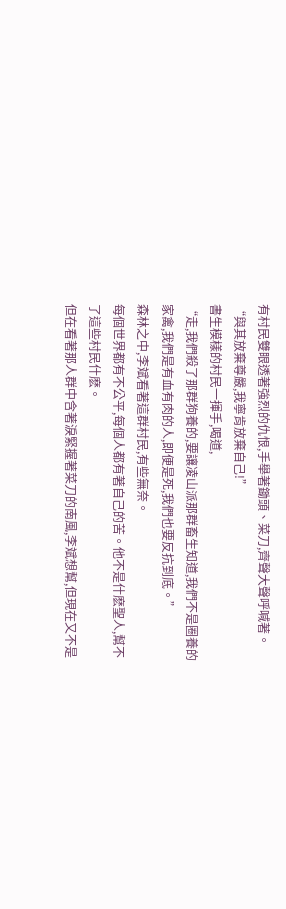有村民雙眼透著強烈的仇恨,手舉著鋤頭、菜刀,齊聲大聲呼喊著。
“與其放棄尊嚴,我寧肯放棄自己!”
書生模樣的村民一揮手,喝道,
“走,我們殺了那群狗養的,要讓凌山派那群畜生知道,我們不是圈養的家禽,我們是有血有肉的人,即便是死,我們也要反抗到底。”
森林之中,李斌看著這群村民,有些無奈。
每個世界都有不公平,每個人都有著自己的苦。他不是什麽聖人,幫不了這些村民什麽。
但在看著那人群中含著淚緊握著菜刀的南風,李斌想幫,但現在又不是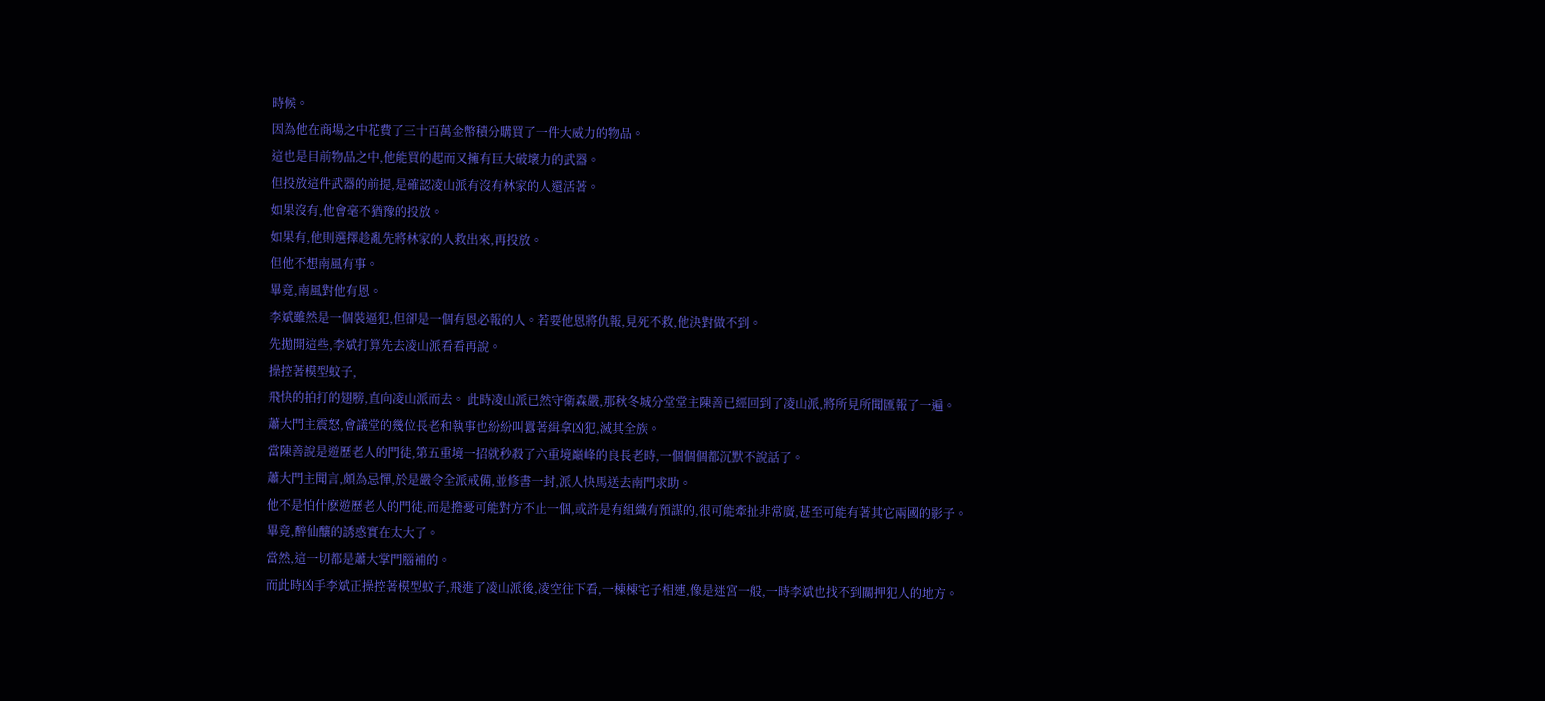時候。
因為他在商場之中花費了三十百萬金幣積分購買了一件大威力的物品。
這也是目前物品之中,他能買的起而又擁有巨大破壞力的武器。
但投放這件武器的前提,是確認凌山派有沒有林家的人還活著。
如果沒有,他會毫不猶豫的投放。
如果有,他則選擇趁亂先將林家的人救出來,再投放。
但他不想南風有事。
畢竟,南風對他有恩。
李斌雖然是一個裝逼犯,但卻是一個有恩必報的人。若要他恩將仇報,見死不救,他決對做不到。
先拋開這些,李斌打算先去凌山派看看再說。
操控著模型蚊子,
飛快的拍打的翅膀,直向凌山派而去。 此時凌山派已然守衛森嚴,那秋冬城分堂堂主陳善已經回到了凌山派,將所見所聞匯報了一遍。
蕭大門主震怒,會議堂的幾位長老和執事也紛紛叫囂著緝拿凶犯,滅其全族。
當陳善說是遊歷老人的門徒,第五重境一招就秒殺了六重境巔峰的良長老時,一個個個都沉默不說話了。
蕭大門主聞言,頗為忌憚,於是嚴令全派戒備,並修書一封,派人快馬送去南門求助。
他不是怕什麽遊歷老人的門徒,而是擔憂可能對方不止一個,或許是有組織有預謀的,很可能牽扯非常廣,甚至可能有著其它兩國的影子。
畢竟,醉仙釀的誘惑實在太大了。
當然,這一切都是蕭大掌門腦補的。
而此時凶手李斌正操控著模型蚊子,飛進了凌山派後,凌空往下看,一棟棟宅子相連,像是迷宮一般,一時李斌也找不到關押犯人的地方。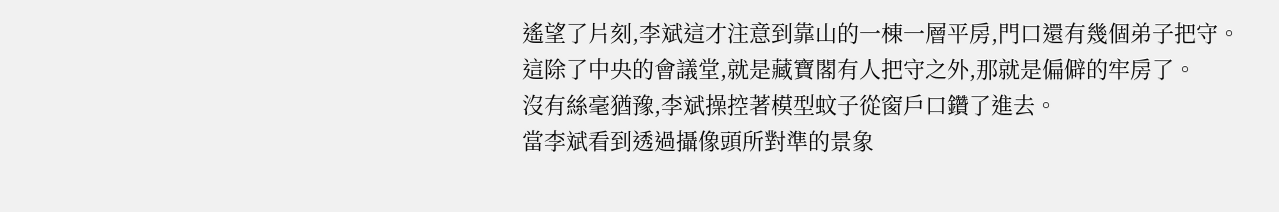遙望了片刻,李斌這才注意到靠山的一棟一層平房,門口還有幾個弟子把守。
這除了中央的會議堂,就是藏寶閣有人把守之外,那就是偏僻的牢房了。
沒有絲毫猶豫,李斌操控著模型蚊子從窗戶口鑽了進去。
當李斌看到透過攝像頭所對準的景象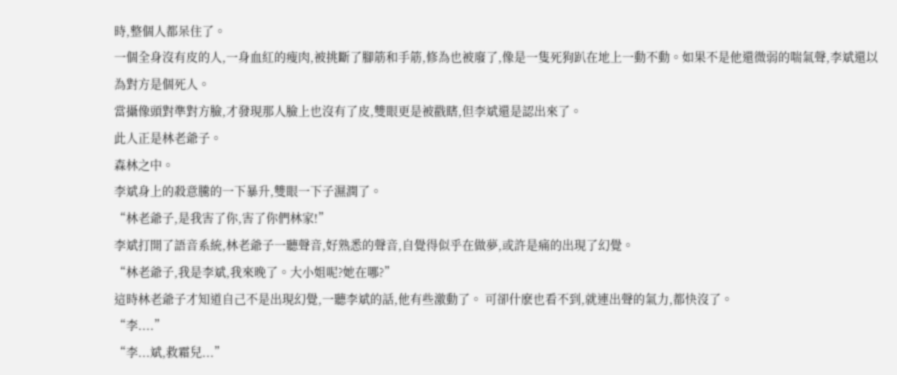時,整個人都呆住了。
一個全身沒有皮的人,一身血紅的瘦肉,被挑斷了腳筋和手筋,修為也被廢了,像是一隻死狗趴在地上一動不動。如果不是他還微弱的喘氣聲,李斌還以為對方是個死人。
當攝像頭對準對方臉,才發現那人臉上也沒有了皮,雙眼更是被戳瞎,但李斌還是認出來了。
此人正是林老爺子。
森林之中。
李斌身上的殺意騰的一下暴升,雙眼一下子濕潤了。
“林老爺子,是我害了你,害了你們林家!”
李斌打開了語音系統,林老爺子一聽聲音,好熟悉的聲音,自覺得似乎在做夢,或許是痛的出現了幻覺。
“林老爺子,我是李斌,我來晚了。大小姐呢?她在哪?”
這時林老爺子才知道自己不是出現幻覺,一聽李斌的話,他有些激動了。 可卻什麽也看不到,就連出聲的氣力,都快沒了。
“李....”
“李...斌,救霜兒...”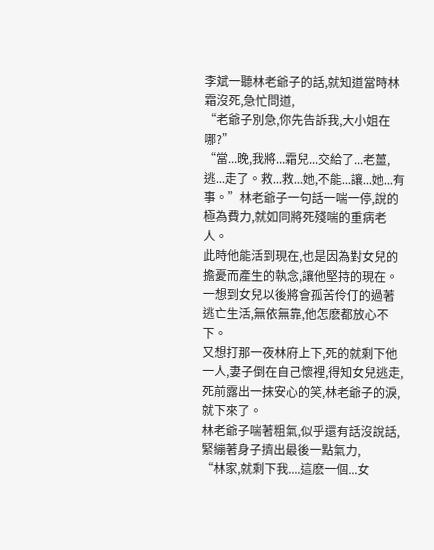李斌一聽林老爺子的話,就知道當時林霜沒死,急忙問道,
“老爺子別急,你先告訴我,大小姐在哪?”
“當...晚,我將...霜兒...交給了...老薑,逃...走了。救...救...她,不能...讓...她...有事。”林老爺子一句話一喘一停,說的極為費力,就如同將死殘喘的重病老人。
此時他能活到現在,也是因為對女兒的擔憂而產生的執念,讓他堅持的現在。
一想到女兒以後將會孤苦伶仃的過著逃亡生活,無依無靠,他怎麽都放心不下。
又想打那一夜林府上下,死的就剩下他一人,妻子倒在自己懷裡,得知女兒逃走,死前露出一抹安心的笑,林老爺子的淚,就下來了。
林老爺子喘著粗氣,似乎還有話沒說話,緊繃著身子擠出最後一點氣力,
“林家,就剩下我....這麽一個...女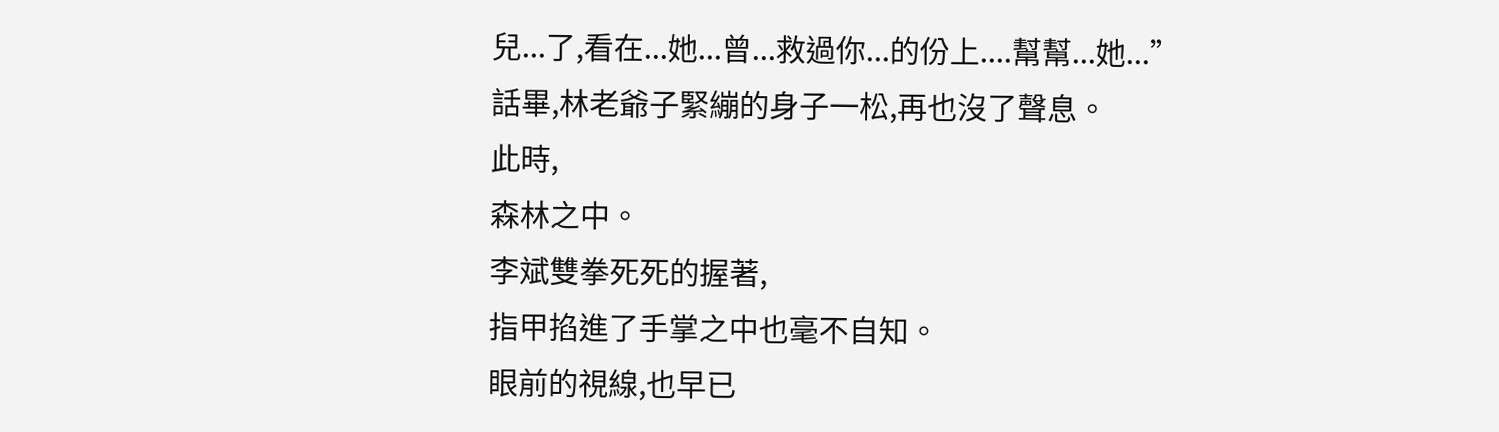兒...了,看在...她...曾...救過你...的份上....幫幫...她...”
話畢,林老爺子緊繃的身子一松,再也沒了聲息。
此時,
森林之中。
李斌雙拳死死的握著,
指甲掐進了手掌之中也毫不自知。
眼前的視線,也早已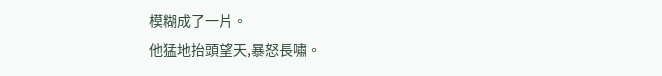模糊成了一片。
他猛地抬頭望天,暴怒長嘯。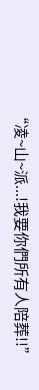“凌~山~派...!我要你們所有人陪葬!!”